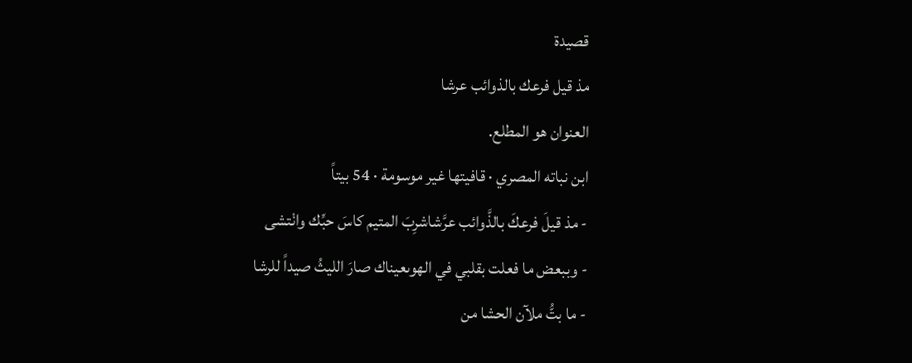قصيدة
مذ قيل فرعك بالذوائب عرشا
العنوان هو المطلع.
ابن نباته المصري · قافيتها غير موسومة · 54 بيتاً
- مذ قيلَ فرعكَ بالذَّوائب عرَّشاشرِبَ المتيم كاسَ حبِّك وانْتشى
- وببعض ما فعلت بقلبي في الهوىعيناك صارَ الليثُ صيداً للرشا
- ما بتُّ ملآن الحشا من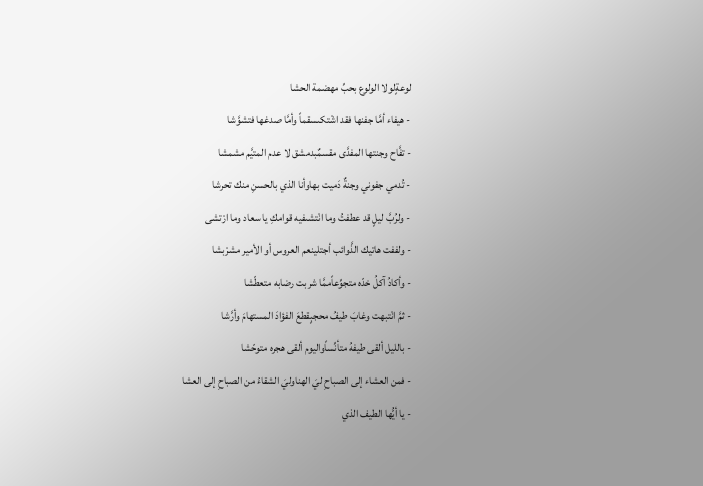لوعةٍلولا الولوع بحبِّ مهضمة الحشا
- هيفاء أمَّا جفنها فقد اشْتكىسقماً وأمَّا صدغها فتشوَّشا
- تفَّاح وجنتها المفدَّى مقسمٌبدمشق لا عدم المتيَّم مشمشا
- تُدمي جفوني وجنةٌ دَميت بهاوأنا الذي بالحسنِ منك تحرشا
- ولرُبَّ ليلٍ قد عطفتُ وما انْتشىفيه قوامكِ يا سعاد وما ارْتشى
- ولففت هاتيك الذَّوائب أجتلينعم العروس أو الأمير مشرْبشا
- وأكادُ آكلُ خدّه متجوِّعاًممَّا شربت رضابه متعطّشا
- ثمَّ انْتبهت وغابَ طيفُ محجبٍقطعَ الفؤادَ المستهامَ وأرَّشا
- بالليل ألقى طيفهُ متأنِّساًواليوم ألقى هجره متوحّشا
- فمن العشاء إلى الصباحِ ليَ الهناوليَ الشقاءُ من الصباحِ إلى العشا
- يا أيُّها الطيف الذي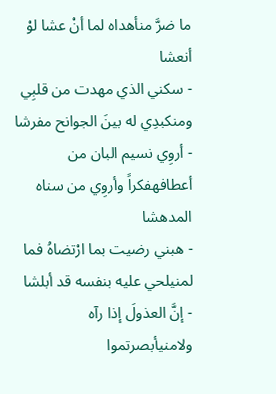ما ضرَّ منأهداه لما أنْ عشا لوْ أنعشا
- سكني الذي مهدت من قلبِي ومنكبدِي له بينَ الجوانح مفرشا
- أروِي نسيم البان من أعطافهفكراً وأروِي من سناه المدهشا
- هبني رضيت بما ارْتضاهُ فما لمنيلحي عليه بنفسه قد أبلشا
- إنَّ العذولَ إذا رآه ولامنيأبصرتموا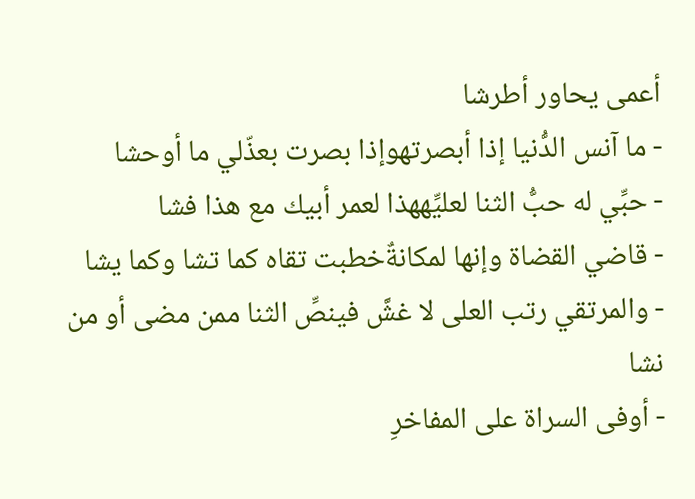أعمى يحاور أطرشا
- ما آنس الدُّنيا إذا أبصرتهوإذا بصرت بعذّلي ما أوحشا
- حبِّي له حبُّ الثنا لعليِّههذا لعمر أبيك مع هذا فشا
- قاضي القضاة وإنها لمكانةٌخطبت تقاه كما تشا وكما يشا
- والمرتقي رتب العلى لا غشَّ فينصِّ الثنا ممن مضى أو من نشا
- أوفى السراة على المفاخرِ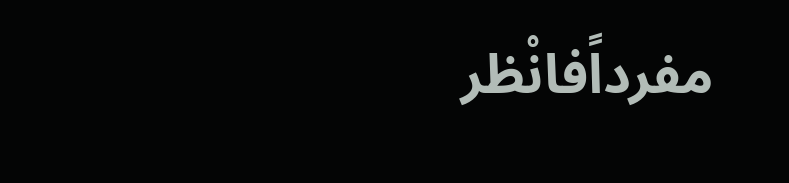مفرداًفانْظر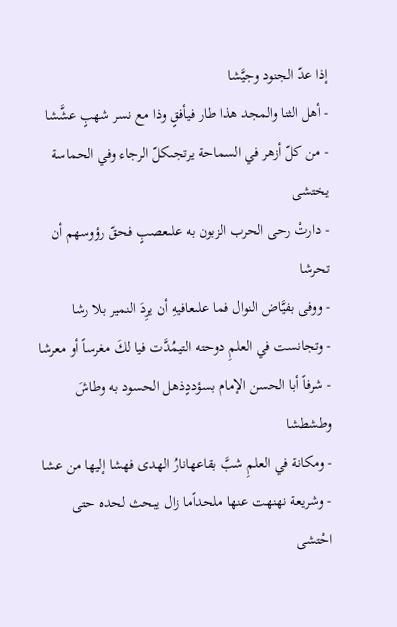إذا عدّ الجنود وجيَّشا
- أهل الثنا والمجد هذا طار فيأفقٍ وذا مع نسر شهبٍ عشَّشا
- من كلّ أزهر في السماحة يرتجىكلّ الرجاء وفي الحماسة يختشى
- دارتْ رحى الحرب الزبون به علىعصبٍ فحقّ رؤوسهم أن تحرشا
- ووفى بفيَّاض النوال فما علىعافيهِ أن يرِدَ النمير بلا رشا
- وتجانست في العلمِ دوحته التيمُدَّت فيا لكَ مغرساً أو معرشا
- شرفاً أبا الحسن الإمام بسؤددٍذهل الحسود به وطاشَ وطشطشا
- ومكانة في العلمِ شبَّ بقاعهانارُ الهدى فهشا إليها من عشا
- وشريعة نهنهت عنها ملحداًما زال يبحث لحده حتى احْتشى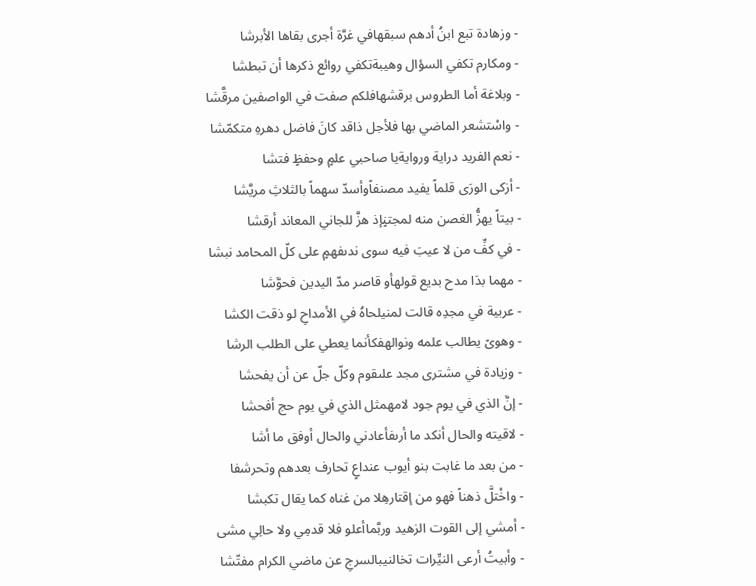- وزهادة تبع ابنُ أدهم سبقهافي غرَّة أجرى بقاها الأبرشا
- ومكارم تكفي السؤال وهيبةتكفي روائع ذكرها أن تبطشا
- وبلاغة أما الطروس برقشهافلكم صفت في الواصفين مرقَّشا
- واسْتشعر الماضي بها فلأجل ذاقد كانَ فاضل دهرهِ متكمّشا
- نعم الفريد دراية وروايةيا صاحبي علمٍ وحفظٍ فتشا
- أزكى الورَى قلماً يفيد مصنفاًوأسدّ سهماً بالثلاثِ مريَّشا
- بيتاً يهزُّ الغصن منه لمجتنٍإذ هزَّ للجاني المعاند أرقشا
- في كفِّ من لا عيبَ فيه سوى ندىفهمٍ على كلّ المحامد نبشا
- مهما بدَا مدح بديع قولهأو قاصر مدّ اليدين فحوَّشا
- عربية في مجدِه قالت لمنيلحاهُ في الأمداحِ لو ذقت الكشا
- وهوىً يطالب علمه ونوالهفكأنما يعطي على الطلب الرشا
- وزيادة في مشترى مجد علىقوم وكلّ جلّ عن أن يفحشا
- إنَّ الذي في يوم جود لامهمثل الذي في يوم حج أفحشا
- لاقيته والحال أنكد ما أرىفأعادني والحال أوفق ما أشا
- من بعد ما غابت بنو أيوب عنداعٍ تحارف بعدهم وتحرشفا
- واخْتلَّ ذهناً فهو من إقتارهِلا من غناه كما يقال تكبشا
- أمشي إلى القوت الزهيد وربَّماأعلو فلا قدمِي ولا حالِي مشى
- وأبيتُ أرعى النيِّرات تخالنيبالسرجِ عن ماضي الكرام مفتّشا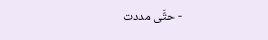- حتَّى مددت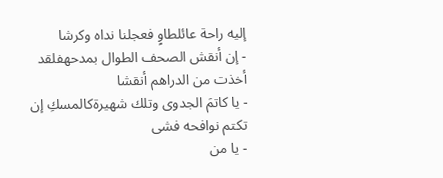إليه راحة عائلطاوٍ فعجلنا نداه وكرشا
- إن أنقش الصحف الطوال بمدحهفلقد أخذت من الدراهم أنقشا
- يا كاتمَ الجدوى وتلك شهيرةكالمسكِ إن تكتم نوافحه فشى
- يا من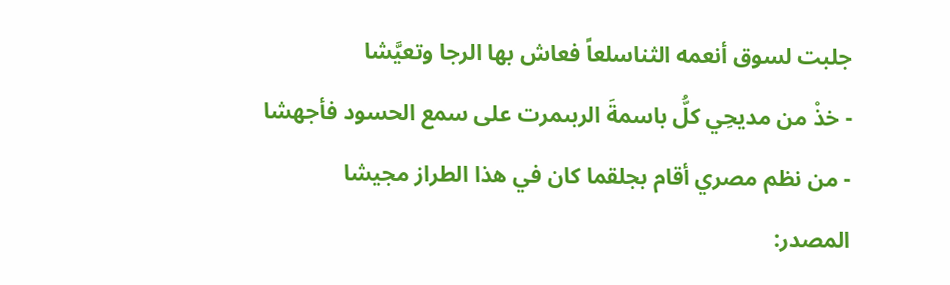جلبت لسوق أنعمه الثناسلعاً فعاش بها الرجا وتعيَّشا
- خذْ من مديحِي كلُّ باسمةَ الربىمرت على سمع الحسود فأجهشا
- من نظم مصري أقام بجلقما كان في هذا الطراز مجيشا
المصدر: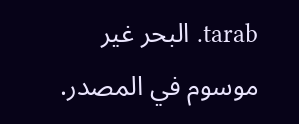tarab. البحر غير موسوم في المصدر.